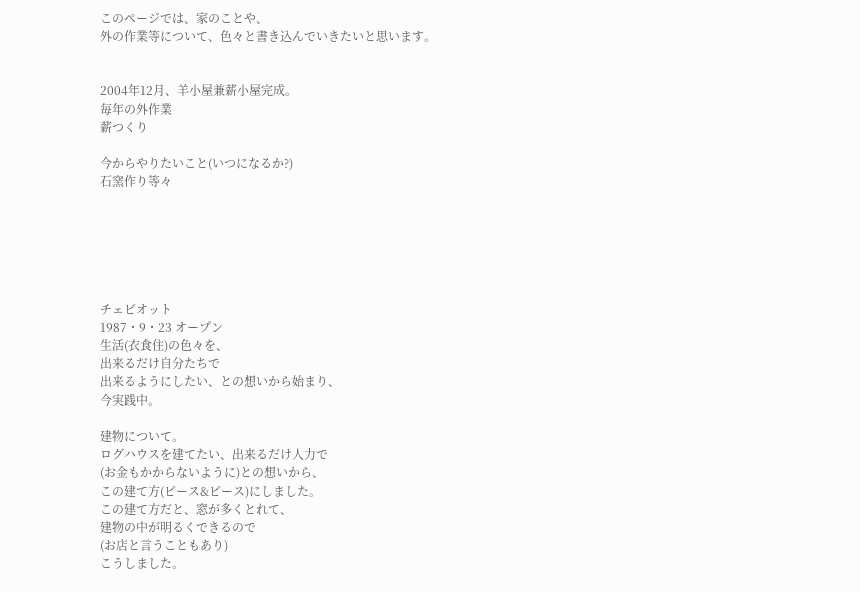このページでは、家のことや、
外の作業等について、色々と書き込んでいきたいと思います。


2004年12月、羊小屋兼薪小屋完成。
毎年の外作業
薪つくり

今からやりたいこと(いつになるか?)
石窯作り等々






チェビオット
1987・9・23 オープン
生活(衣食住)の色々を、
出来るだけ自分たちで
出来るようにしたい、との想いから始まり、
今実践中。

建物について。
ログハウスを建てたい、出来るだけ人力で
(お金もかからないように)との想いから、
この建て方(ピース&ピース)にしました。
この建て方だと、窓が多くとれて、
建物の中が明るくできるので
(お店と言うこともあり)
こうしました。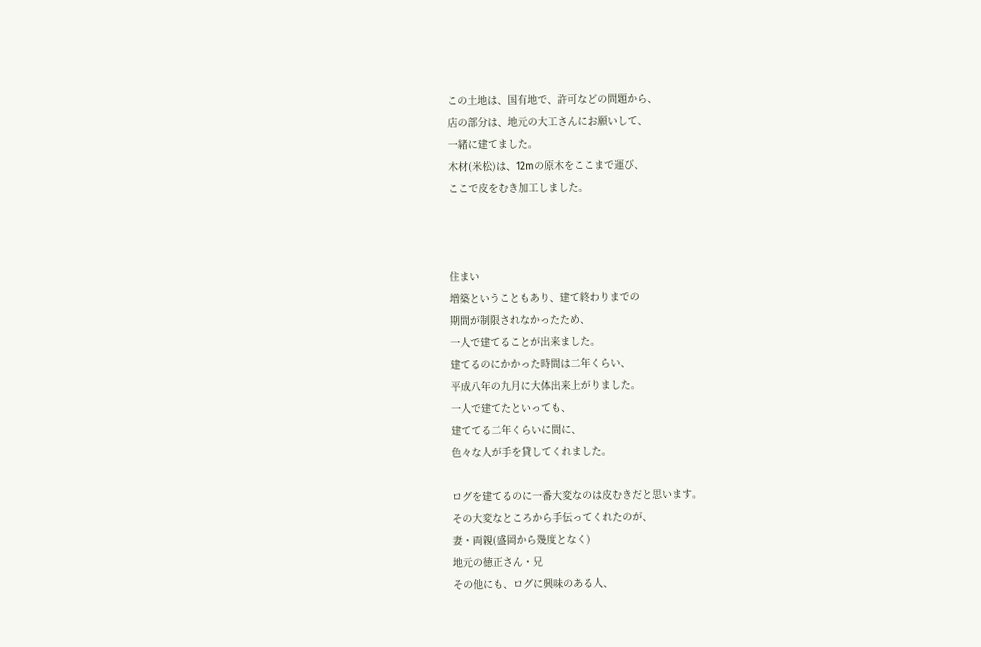この土地は、国有地で、許可などの問題から、
店の部分は、地元の大工さんにお願いして、
一緒に建てました。
木材(米松)は、12mの原木をここまで運び、
ここで皮をむき加工しました。



住まい
増築ということもあり、建て終わりまでの
期間が制限されなかったため、
一人で建てることが出来ました。
建てるのにかかった時間は二年くらい、
平成八年の九月に大体出来上がりました。
一人で建てたといっても、
建ててる二年くらいに間に、
色々な人が手を貸してくれました。

ログを建てるのに一番大変なのは皮むきだと思います。
その大変なところから手伝ってくれたのが、
妻・両親(盛岡から幾度となく)
地元の徳正さん・兄
その他にも、ログに興味のある人、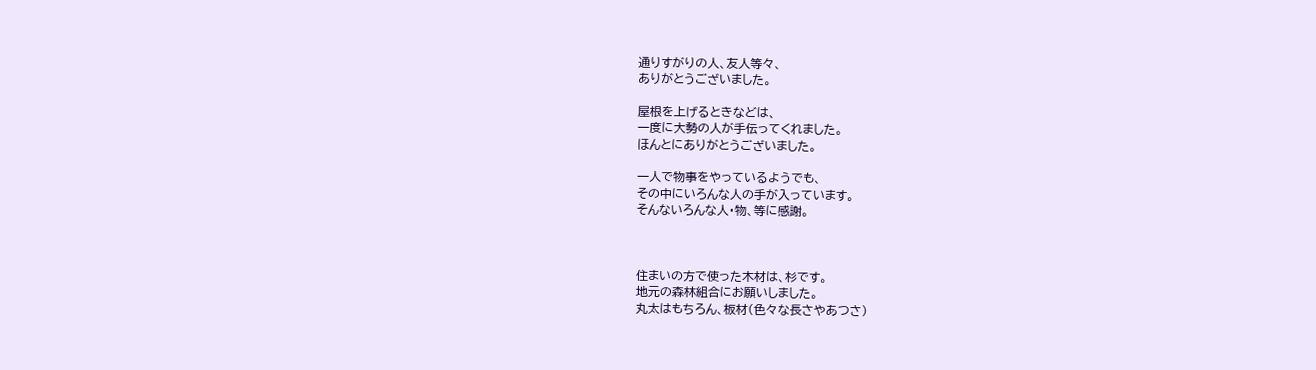通りすがりの人、友人等々、
ありがとうございました。

屋根を上げるときなどは、
一度に大勢の人が手伝ってくれました。
ほんとにありがとうございました。

一人で物事をやっているようでも、
その中にいろんな人の手が入っています。
そんないろんな人・物、等に感謝。



住まいの方で使った木材は、杉です。
地元の森林組合にお願いしました。
丸太はもちろん、板材(色々な長さやあつさ)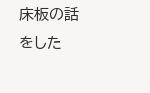床板の話をした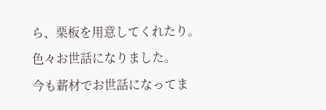ら、栗板を用意してくれたり。
色々お世話になりました。
今も薪材でお世話になってま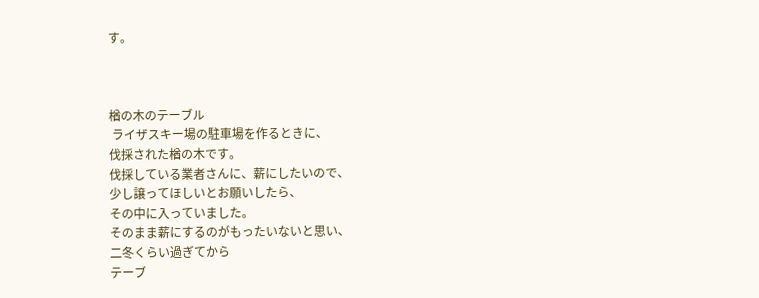す。



楢の木のテーブル
 ライザスキー場の駐車場を作るときに、
伐採された楢の木です。
伐採している業者さんに、薪にしたいので、
少し譲ってほしいとお願いしたら、
その中に入っていました。
そのまま薪にするのがもったいないと思い、
二冬くらい過ぎてから
テーブ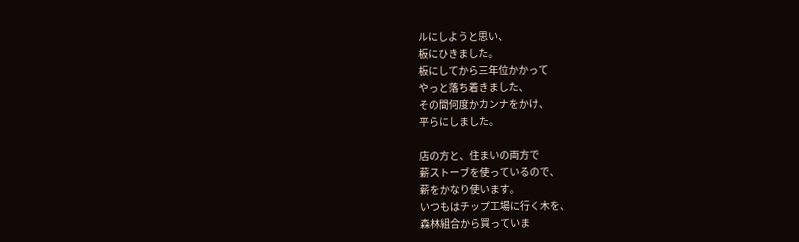ルにしようと思い、
板にひきました。
板にしてから三年位かかって
やっと落ち着きました、
その間何度かカンナをかけ、
平らにしました。

店の方と、住まいの両方で
薪ストーブを使っているので、
薪をかなり使います。
いつもはチップ工場に行く木を、
森林組合から買っていま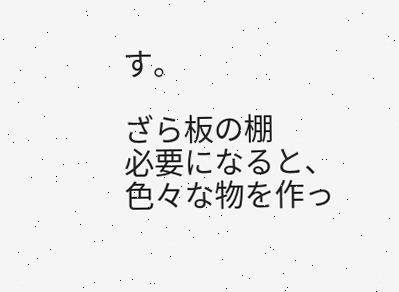す。

ざら板の棚
必要になると、
色々な物を作っ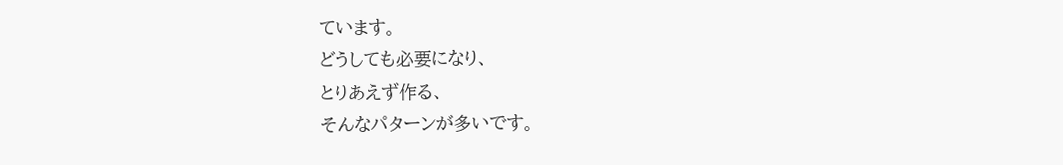ています。
どうしても必要になり、
とりあえず作る、
そんなパターンが多いです。